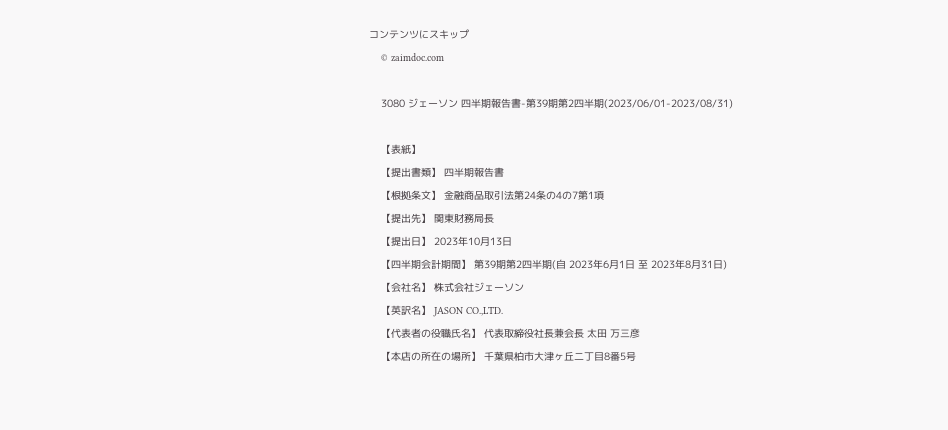コンテンツにスキップ
    © zaimdoc.com

    3080 ジェーソン 四半期報告書-第39期第2四半期(2023/06/01-2023/08/31)

    【表紙】
    【提出書類】 四半期報告書
    【根拠条文】 金融商品取引法第24条の4の7第1項
    【提出先】 関東財務局長
    【提出日】 2023年10月13日
    【四半期会計期間】 第39期第2四半期(自 2023年6月1日 至 2023年8月31日)
    【会社名】 株式会社ジェーソン
    【英訳名】 JASON CO.,LTD.
    【代表者の役職氏名】 代表取締役社長兼会長 太田 万三彦
    【本店の所在の場所】 千葉県柏市大津ヶ丘二丁目8番5号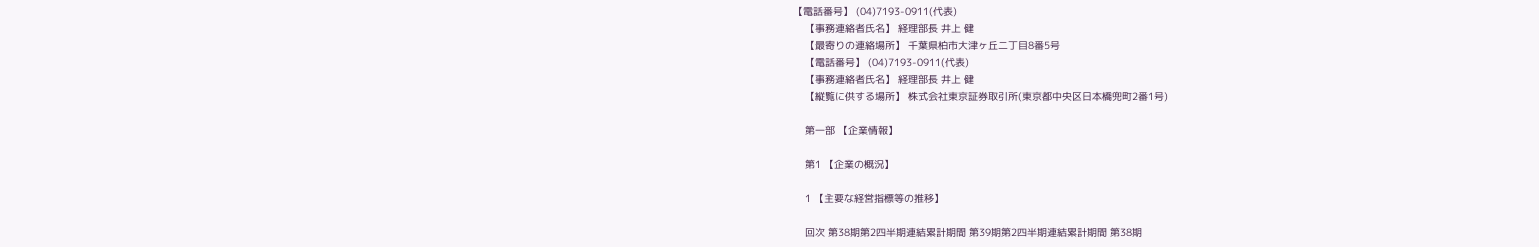【電話番号】 (04)7193-0911(代表)
    【事務連絡者氏名】 経理部長 井上 健
    【最寄りの連絡場所】 千葉県柏市大津ヶ丘二丁目8番5号
    【電話番号】 (04)7193-0911(代表)
    【事務連絡者氏名】 経理部長 井上 健
    【縦覧に供する場所】 株式会社東京証券取引所(東京都中央区日本橋兜町2番1号)

    第一部 【企業情報】

    第1 【企業の概況】

    1 【主要な経営指標等の推移】

    回次 第38期第2四半期連結累計期間 第39期第2四半期連結累計期間 第38期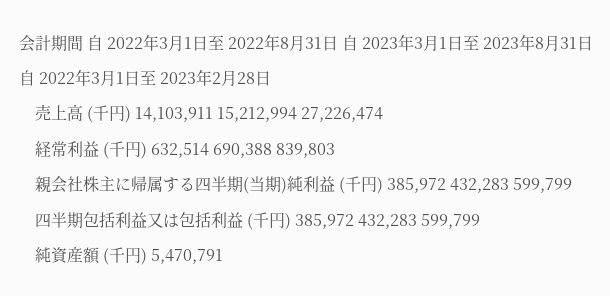会計期間 自 2022年3月1日至 2022年8月31日 自 2023年3月1日至 2023年8月31日 自 2022年3月1日至 2023年2月28日
    売上高 (千円) 14,103,911 15,212,994 27,226,474
    経常利益 (千円) 632,514 690,388 839,803
    親会社株主に帰属する四半期(当期)純利益 (千円) 385,972 432,283 599,799
    四半期包括利益又は包括利益 (千円) 385,972 432,283 599,799
    純資産額 (千円) 5,470,791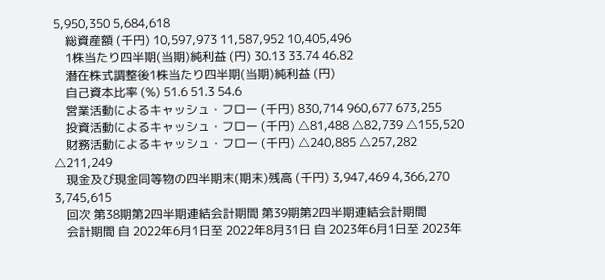5,950,350 5,684,618
    総資産額 (千円) 10,597,973 11,587,952 10,405,496
    1株当たり四半期(当期)純利益 (円) 30.13 33.74 46.82
    潜在株式調整後1株当たり四半期(当期)純利益 (円)
    自己資本比率 (%) 51.6 51.3 54.6
    営業活動によるキャッシュ・フロー (千円) 830,714 960,677 673,255
    投資活動によるキャッシュ・フロー (千円) △81,488 △82,739 △155,520
    財務活動によるキャッシュ・フロー (千円) △240,885 △257,282 △211,249
    現金及び現金同等物の四半期末(期末)残高 (千円) 3,947,469 4,366,270 3,745,615
    回次 第38期第2四半期連結会計期間 第39期第2四半期連結会計期間
    会計期間 自 2022年6月1日至 2022年8月31日 自 2023年6月1日至 2023年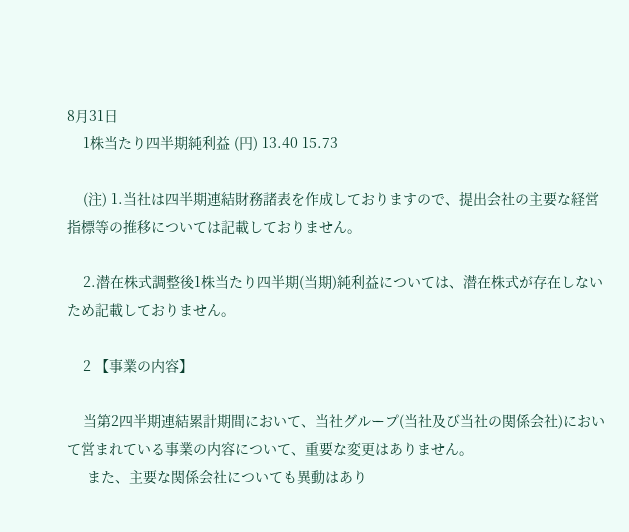8月31日
    1株当たり四半期純利益 (円) 13.40 15.73

    (注) 1.当社は四半期連結財務諸表を作成しておりますので、提出会社の主要な経営指標等の推移については記載しておりません。

    2.潜在株式調整後1株当たり四半期(当期)純利益については、潜在株式が存在しないため記載しておりません。

    2 【事業の内容】

    当第2四半期連結累計期間において、当社グループ(当社及び当社の関係会社)において営まれている事業の内容について、重要な変更はありません。
     また、主要な関係会社についても異動はあり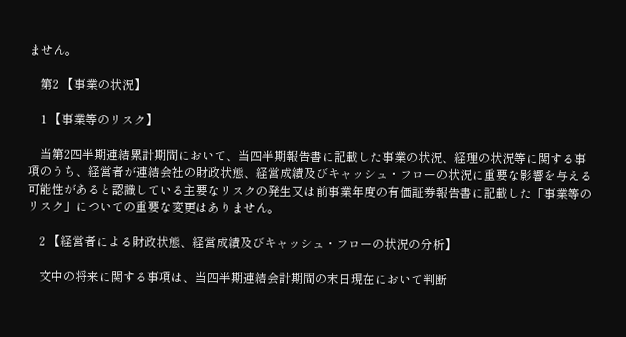ません。

    第2 【事業の状況】

    1 【事業等のリスク】

    当第2四半期連結累計期間において、当四半期報告書に記載した事業の状況、経理の状況等に関する事項のうち、経営者が連結会社の財政状態、経営成績及びキャッシュ・フローの状況に重要な影響を与える可能性があると認識している主要なリスクの発生又は前事業年度の有価証券報告書に記載した「事業等のリスク」についての重要な変更はありません。

    2 【経営者による財政状態、経営成績及びキャッシュ・フローの状況の分析】

    文中の将来に関する事項は、当四半期連結会計期間の末日現在において判断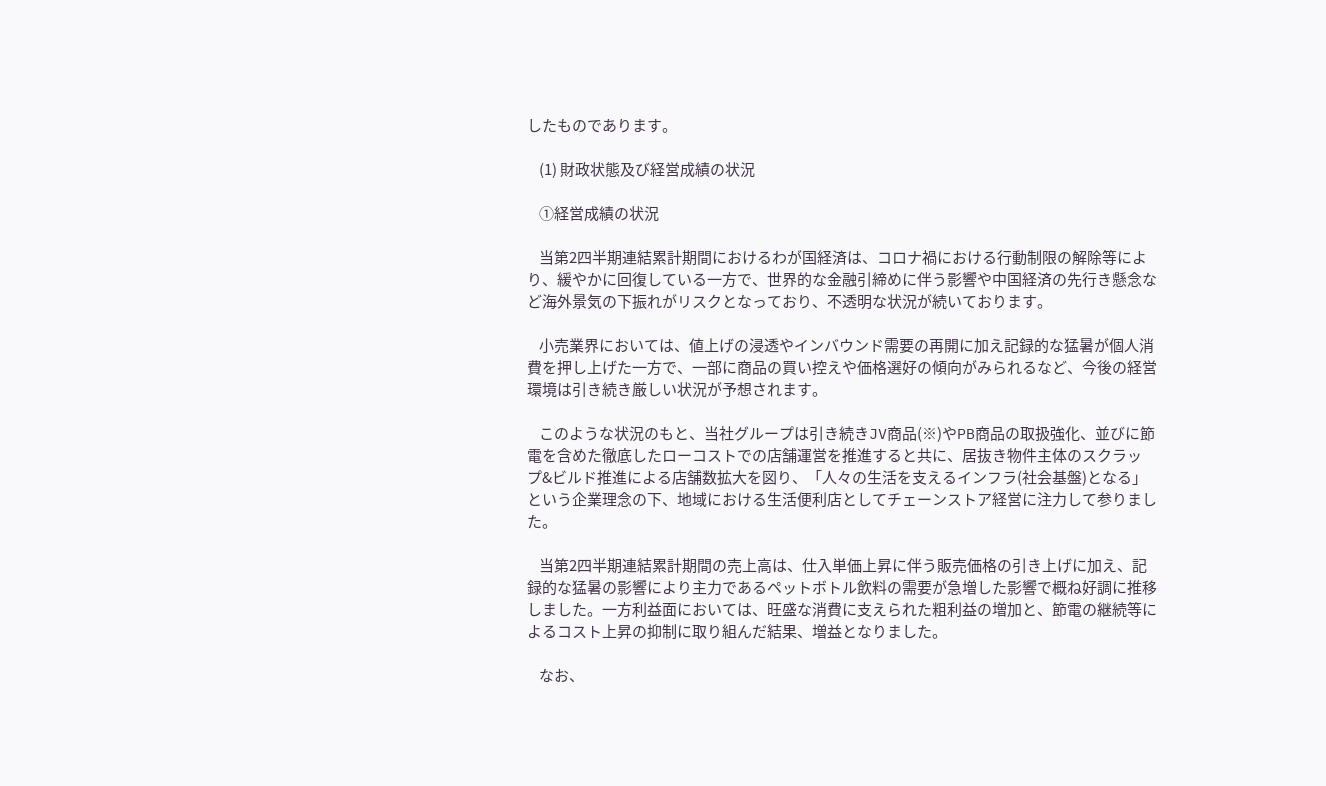したものであります。

    (1) 財政状態及び経営成績の状況

    ①経営成績の状況

    当第2四半期連結累計期間におけるわが国経済は、コロナ禍における行動制限の解除等により、緩やかに回復している一方で、世界的な金融引締めに伴う影響や中国経済の先行き懸念など海外景気の下振れがリスクとなっており、不透明な状況が続いております。

    小売業界においては、値上げの浸透やインバウンド需要の再開に加え記録的な猛暑が個人消費を押し上げた一方で、一部に商品の買い控えや価格選好の傾向がみられるなど、今後の経営環境は引き続き厳しい状況が予想されます。

    このような状況のもと、当社グループは引き続きJV商品(※)やPB商品の取扱強化、並びに節電を含めた徹底したローコストでの店舗運営を推進すると共に、居抜き物件主体のスクラップ&ビルド推進による店舗数拡大を図り、「人々の生活を支えるインフラ(社会基盤)となる」という企業理念の下、地域における生活便利店としてチェーンストア経営に注力して参りました。

    当第2四半期連結累計期間の売上高は、仕入単価上昇に伴う販売価格の引き上げに加え、記録的な猛暑の影響により主力であるペットボトル飲料の需要が急増した影響で概ね好調に推移しました。一方利益面においては、旺盛な消費に支えられた粗利益の増加と、節電の継続等によるコスト上昇の抑制に取り組んだ結果、増益となりました。

    なお、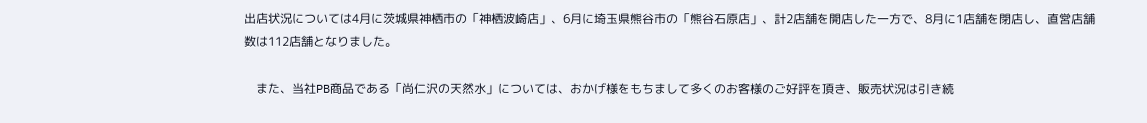出店状況については4月に茨城県神栖市の「神栖波崎店」、6月に埼玉県熊谷市の「熊谷石原店」、計2店舗を開店した一方で、8月に1店舗を閉店し、直営店舗数は112店舗となりました。

    また、当社PB商品である「尚仁沢の天然水」については、おかげ様をもちまして多くのお客様のご好評を頂き、販売状況は引き続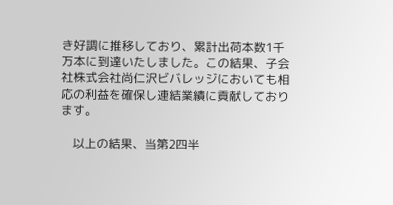き好調に推移しており、累計出荷本数1千万本に到達いたしました。この結果、子会社株式会社尚仁沢ビバレッジにおいても相応の利益を確保し連結業績に貢献しております。

    以上の結果、当第2四半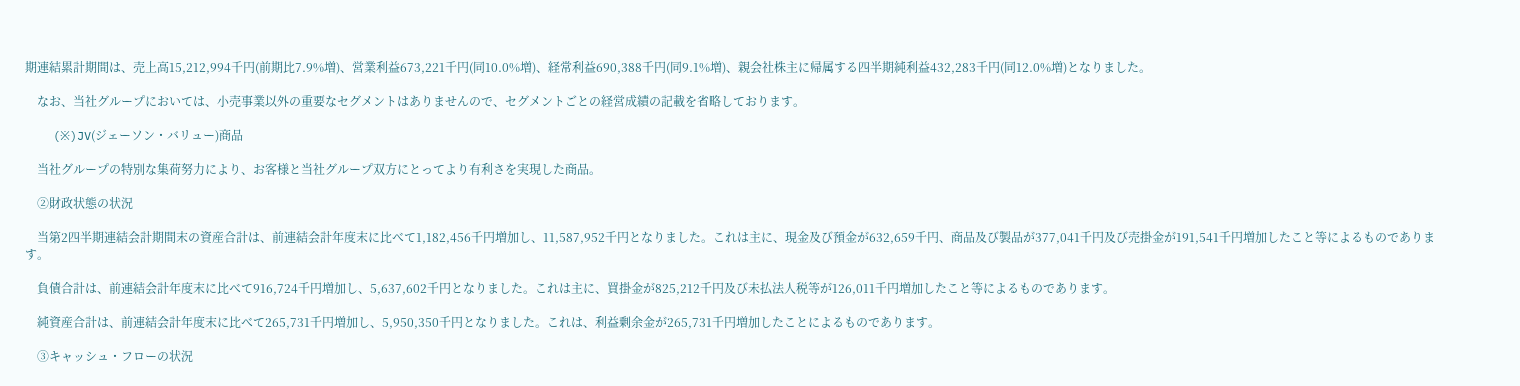期連結累計期間は、売上高15,212,994千円(前期比7.9%増)、営業利益673,221千円(同10.0%増)、経常利益690,388千円(同9.1%増)、親会社株主に帰属する四半期純利益432,283千円(同12.0%増)となりました。

    なお、当社グループにおいては、小売事業以外の重要なセグメントはありませんので、セグメントごとの経営成績の記載を省略しております。

    (※)JV(ジェーソン・バリュー)商品

    当社グループの特別な集荷努力により、お客様と当社グループ双方にとってより有利さを実現した商品。

    ②財政状態の状況

    当第2四半期連結会計期間末の資産合計は、前連結会計年度末に比べて1,182,456千円増加し、11,587,952千円となりました。これは主に、現金及び預金が632,659千円、商品及び製品が377,041千円及び売掛金が191,541千円増加したこと等によるものであります。

    負債合計は、前連結会計年度末に比べて916,724千円増加し、5,637,602千円となりました。これは主に、買掛金が825,212千円及び未払法人税等が126,011千円増加したこと等によるものであります。

    純資産合計は、前連結会計年度末に比べて265,731千円増加し、5,950,350千円となりました。これは、利益剰余金が265,731千円増加したことによるものであります。

    ③キャッシュ・フローの状況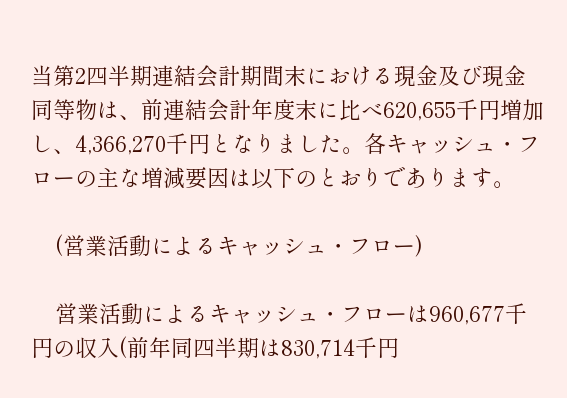当第2四半期連結会計期間末における現金及び現金同等物は、前連結会計年度末に比べ620,655千円増加し、4,366,270千円となりました。各キャッシュ・フローの主な増減要因は以下のとおりであります。

    (営業活動によるキャッシュ・フロー)

    営業活動によるキャッシュ・フローは960,677千円の収入(前年同四半期は830,714千円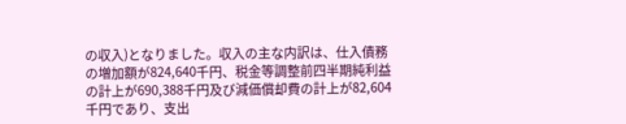の収入)となりました。収入の主な内訳は、仕入債務の増加額が824,640千円、税金等調整前四半期純利益の計上が690,388千円及び減価償却費の計上が82,604千円であり、支出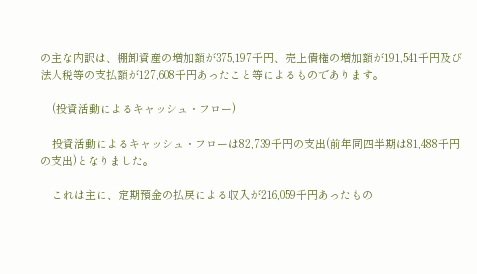の主な内訳は、棚卸資産の増加額が375,197千円、売上債権の増加額が191,541千円及び法人税等の支払額が127,608千円あったこと等によるものであります。

    (投資活動によるキャッシュ・フロー)

    投資活動によるキャッシュ・フローは82,739千円の支出(前年同四半期は81,488千円の支出)となりました。

    これは主に、定期預金の払戻による収入が216,059千円あったもの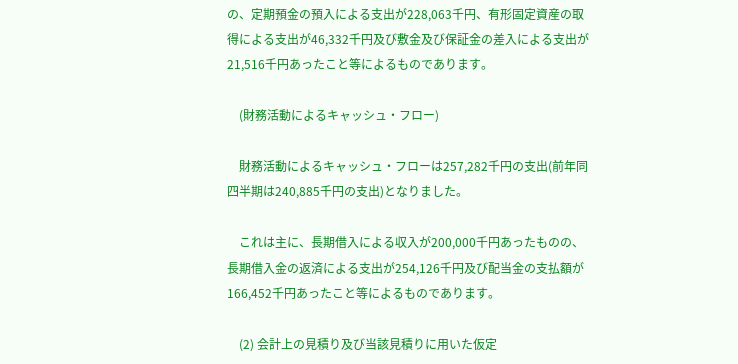の、定期預金の預入による支出が228,063千円、有形固定資産の取得による支出が46,332千円及び敷金及び保証金の差入による支出が21,516千円あったこと等によるものであります。

    (財務活動によるキャッシュ・フロー)

    財務活動によるキャッシュ・フローは257,282千円の支出(前年同四半期は240,885千円の支出)となりました。

    これは主に、長期借入による収入が200,000千円あったものの、長期借入金の返済による支出が254,126千円及び配当金の支払額が166,452千円あったこと等によるものであります。

    (2) 会計上の見積り及び当該見積りに用いた仮定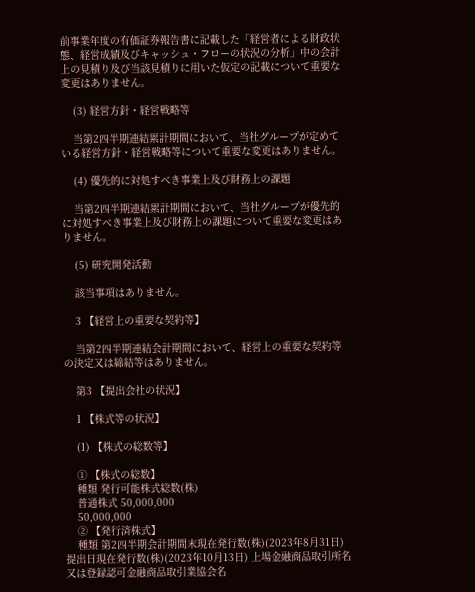前事業年度の有価証券報告書に記載した「経営者による財政状態、経営成績及びキャッシュ・フローの状況の分析」中の会計上の見積り及び当該見積りに用いた仮定の記載について重要な変更はありません。

    (3) 経営方針・経営戦略等

    当第2四半期連結累計期間において、当社グループが定めている経営方針・経営戦略等について重要な変更はありません。

    (4) 優先的に対処すべき事業上及び財務上の課題

    当第2四半期連結累計期間において、当社グループが優先的に対処すべき事業上及び財務上の課題について重要な変更はありません。

    (5) 研究開発活動

    該当事項はありません。

    3 【経営上の重要な契約等】

    当第2四半期連結会計期間において、経営上の重要な契約等の決定又は締結等はありません。

    第3 【提出会社の状況】

    1 【株式等の状況】

    (1) 【株式の総数等】

    ① 【株式の総数】
    種類 発行可能株式総数(株)
    普通株式 50,000,000
    50,000,000
    ② 【発行済株式】
    種類 第2四半期会計期間末現在発行数(株)(2023年8月31日) 提出日現在発行数(株)(2023年10月13日) 上場金融商品取引所名又は登録認可金融商品取引業協会名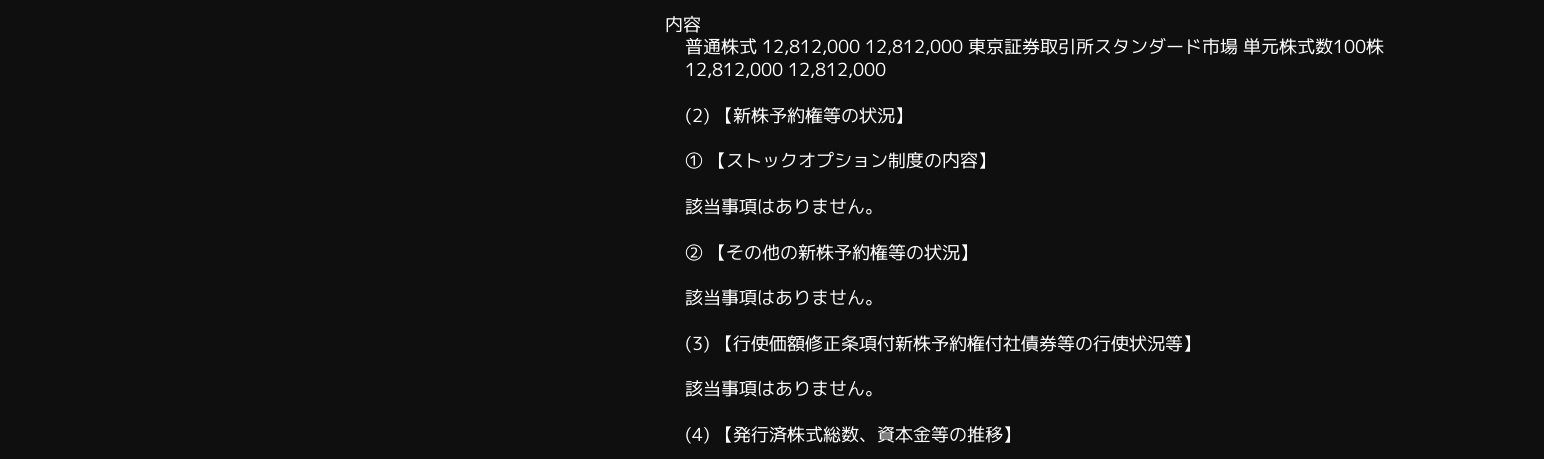内容
    普通株式 12,812,000 12,812,000 東京証券取引所スタンダード市場 単元株式数100株
    12,812,000 12,812,000

    (2) 【新株予約権等の状況】

    ① 【ストックオプション制度の内容】

    該当事項はありません。

    ② 【その他の新株予約権等の状況】

    該当事項はありません。

    (3) 【行使価額修正条項付新株予約権付社債券等の行使状況等】

    該当事項はありません。

    (4) 【発行済株式総数、資本金等の推移】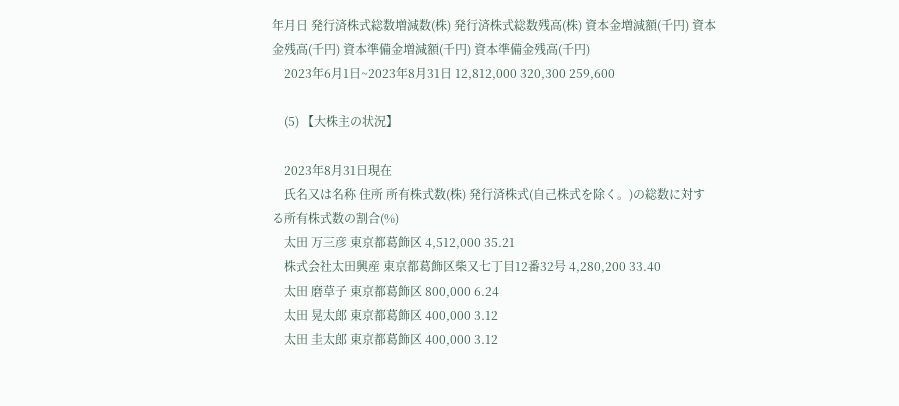年月日 発行済株式総数増減数(株) 発行済株式総数残高(株) 資本金増減額(千円) 資本金残高(千円) 資本準備金増減額(千円) 資本準備金残高(千円)
    2023年6月1日~2023年8月31日 12,812,000 320,300 259,600

    (5) 【大株主の状況】

    2023年8月31日現在
    氏名又は名称 住所 所有株式数(株) 発行済株式(自己株式を除く。)の総数に対する所有株式数の割合(%)
    太田 万三彦 東京都葛飾区 4,512,000 35.21
    株式会社太田興産 東京都葛飾区柴又七丁目12番32号 4,280,200 33.40
    太田 磨草子 東京都葛飾区 800,000 6.24
    太田 晃太郎 東京都葛飾区 400,000 3.12
    太田 圭太郎 東京都葛飾区 400,000 3.12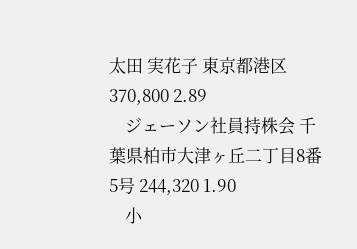太田 実花子 東京都港区 370,800 2.89
    ジェーソン社員持株会 千葉県柏市大津ヶ丘二丁目8番5号 244,320 1.90
    小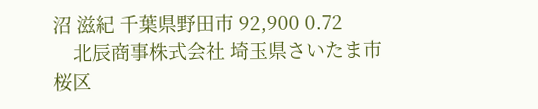沼 滋紀 千葉県野田市 92,900 0.72
    北辰商事株式会社 埼玉県さいたま市桜区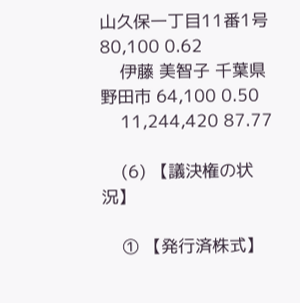山久保一丁目11番1号 80,100 0.62
    伊藤 美智子 千葉県野田市 64,100 0.50
    11,244,420 87.77

    (6) 【議決権の状況】

    ① 【発行済株式】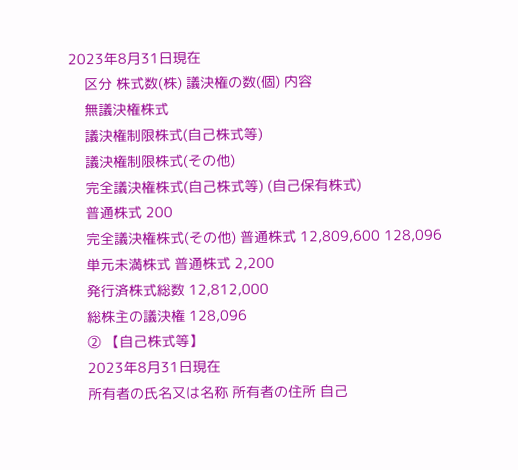2023年8月31日現在
    区分 株式数(株) 議決権の数(個) 内容
    無議決権株式
    議決権制限株式(自己株式等)
    議決権制限株式(その他)
    完全議決権株式(自己株式等) (自己保有株式)
    普通株式 200
    完全議決権株式(その他) 普通株式 12,809,600 128,096
    単元未満株式 普通株式 2,200
    発行済株式総数 12,812,000
    総株主の議決権 128,096
    ② 【自己株式等】
    2023年8月31日現在
    所有者の氏名又は名称 所有者の住所 自己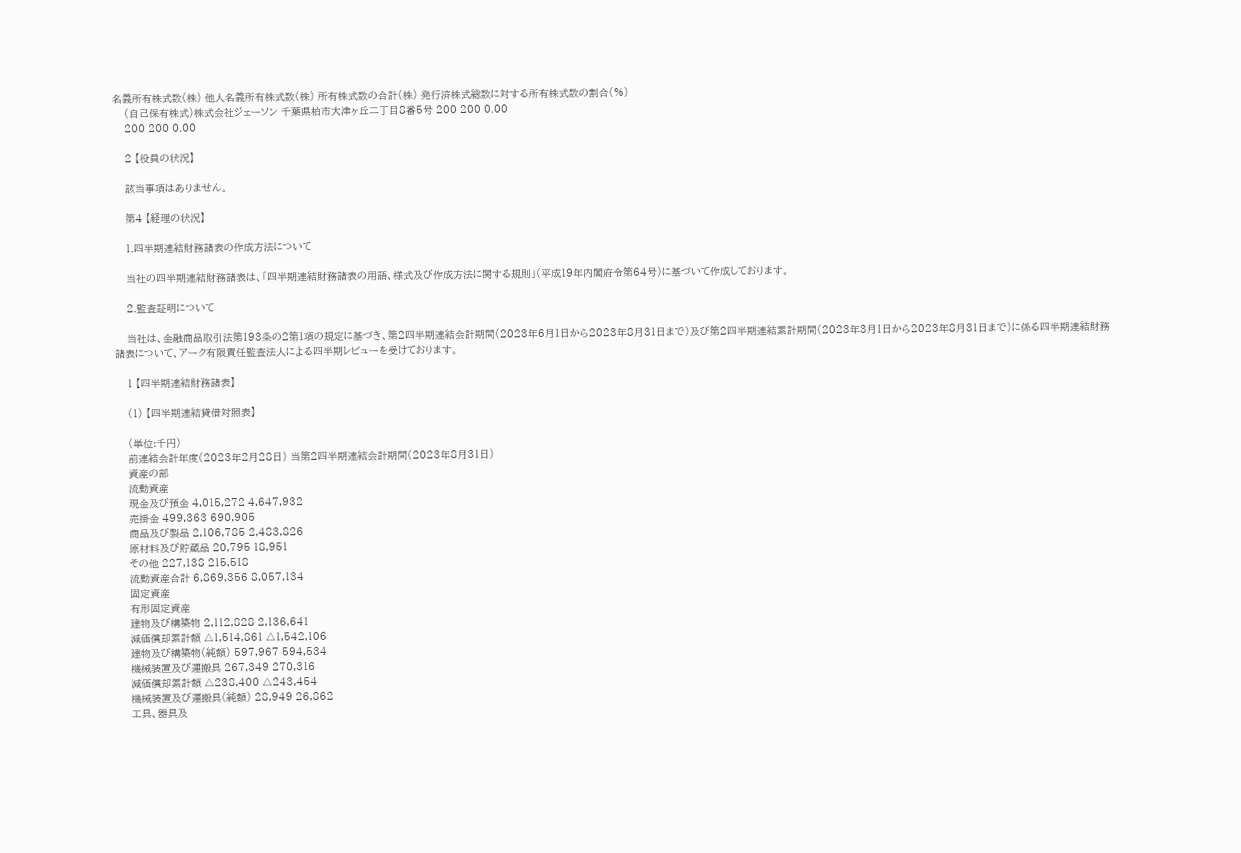名義所有株式数(株) 他人名義所有株式数(株) 所有株式数の合計(株) 発行済株式総数に対する所有株式数の割合(%)
    (自己保有株式)株式会社ジェーソン 千葉県柏市大津ヶ丘二丁目8番5号 200 200 0.00
    200 200 0.00

    2 【役員の状況】

    該当事項はありません。

    第4 【経理の状況】

    1.四半期連結財務諸表の作成方法について

    当社の四半期連結財務諸表は、「四半期連結財務諸表の用語、様式及び作成方法に関する規則」(平成19年内閣府令第64号)に基づいて作成しております。

    2.監査証明について

    当社は、金融商品取引法第193条の2第1項の規定に基づき、第2四半期連結会計期間(2023年6月1日から2023年8月31日まで)及び第2四半期連結累計期間(2023年3月1日から2023年8月31日まで)に係る四半期連結財務諸表について、アーク有限責任監査法人による四半期レビューを受けております。

    1 【四半期連結財務諸表】

    (1) 【四半期連結貸借対照表】

    (単位:千円)
    前連結会計年度(2023年2月28日) 当第2四半期連結会計期間(2023年8月31日)
    資産の部
    流動資産
    現金及び預金 4,015,272 4,647,932
    売掛金 499,363 690,905
    商品及び製品 2,106,785 2,483,826
    原材料及び貯蔵品 20,795 18,951
    その他 227,138 215,518
    流動資産合計 6,869,356 8,057,134
    固定資産
    有形固定資産
    建物及び構築物 2,112,828 2,136,641
    減価償却累計額 △1,514,861 △1,542,106
    建物及び構築物(純額) 597,967 594,534
    機械装置及び運搬具 267,349 270,316
    減価償却累計額 △238,400 △243,454
    機械装置及び運搬具(純額) 28,949 26,862
    工具、器具及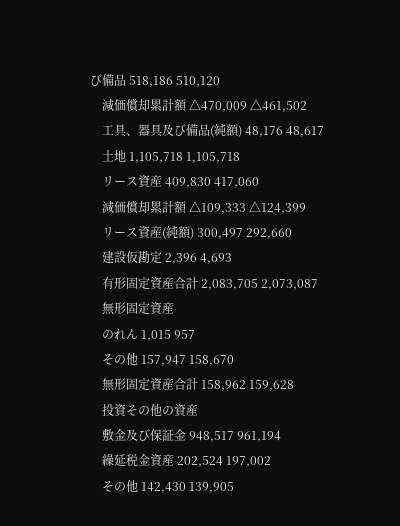び備品 518,186 510,120
    減価償却累計額 △470,009 △461,502
    工具、器具及び備品(純額) 48,176 48,617
    土地 1,105,718 1,105,718
    リース資産 409,830 417,060
    減価償却累計額 △109,333 △124,399
    リース資産(純額) 300,497 292,660
    建設仮勘定 2,396 4,693
    有形固定資産合計 2,083,705 2,073,087
    無形固定資産
    のれん 1,015 957
    その他 157,947 158,670
    無形固定資産合計 158,962 159,628
    投資その他の資産
    敷金及び保証金 948,517 961,194
    繰延税金資産 202,524 197,002
    その他 142,430 139,905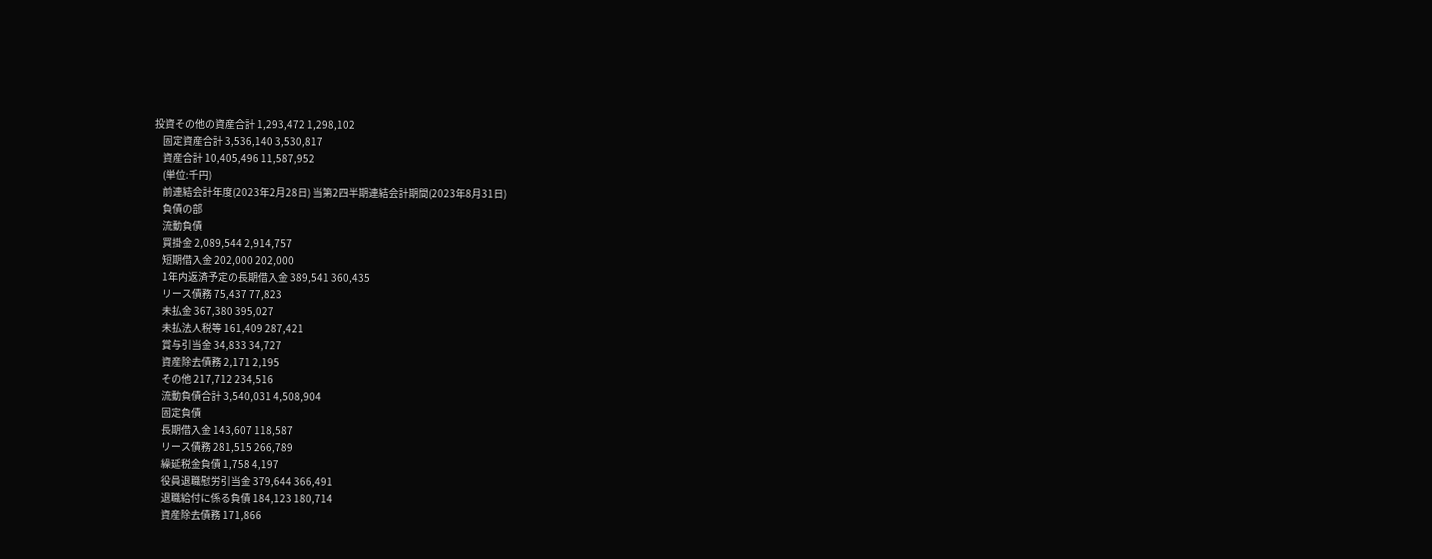投資その他の資産合計 1,293,472 1,298,102
    固定資産合計 3,536,140 3,530,817
    資産合計 10,405,496 11,587,952
    (単位:千円)
    前連結会計年度(2023年2月28日) 当第2四半期連結会計期間(2023年8月31日)
    負債の部
    流動負債
    買掛金 2,089,544 2,914,757
    短期借入金 202,000 202,000
    1年内返済予定の長期借入金 389,541 360,435
    リース債務 75,437 77,823
    未払金 367,380 395,027
    未払法人税等 161,409 287,421
    賞与引当金 34,833 34,727
    資産除去債務 2,171 2,195
    その他 217,712 234,516
    流動負債合計 3,540,031 4,508,904
    固定負債
    長期借入金 143,607 118,587
    リース債務 281,515 266,789
    繰延税金負債 1,758 4,197
    役員退職慰労引当金 379,644 366,491
    退職給付に係る負債 184,123 180,714
    資産除去債務 171,866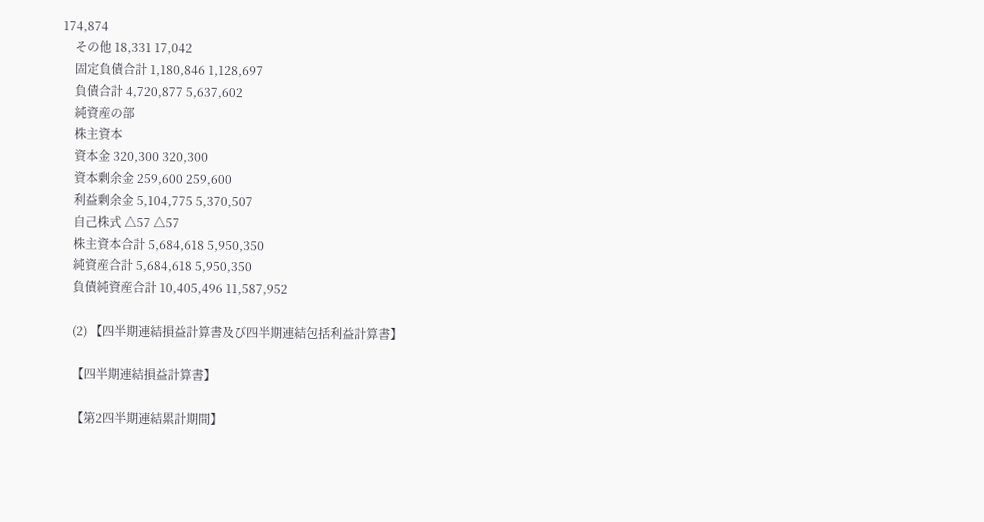174,874
    その他 18,331 17,042
    固定負債合計 1,180,846 1,128,697
    負債合計 4,720,877 5,637,602
    純資産の部
    株主資本
    資本金 320,300 320,300
    資本剰余金 259,600 259,600
    利益剰余金 5,104,775 5,370,507
    自己株式 △57 △57
    株主資本合計 5,684,618 5,950,350
    純資産合計 5,684,618 5,950,350
    負債純資産合計 10,405,496 11,587,952

    (2) 【四半期連結損益計算書及び四半期連結包括利益計算書】

    【四半期連結損益計算書】

    【第2四半期連結累計期間】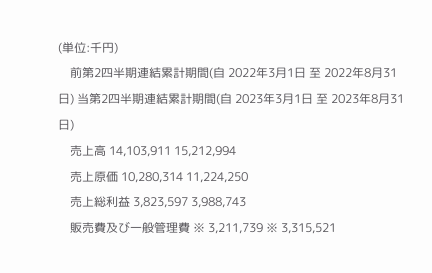(単位:千円)
    前第2四半期連結累計期間(自 2022年3月1日 至 2022年8月31日) 当第2四半期連結累計期間(自 2023年3月1日 至 2023年8月31日)
    売上高 14,103,911 15,212,994
    売上原価 10,280,314 11,224,250
    売上総利益 3,823,597 3,988,743
    販売費及び一般管理費 ※ 3,211,739 ※ 3,315,521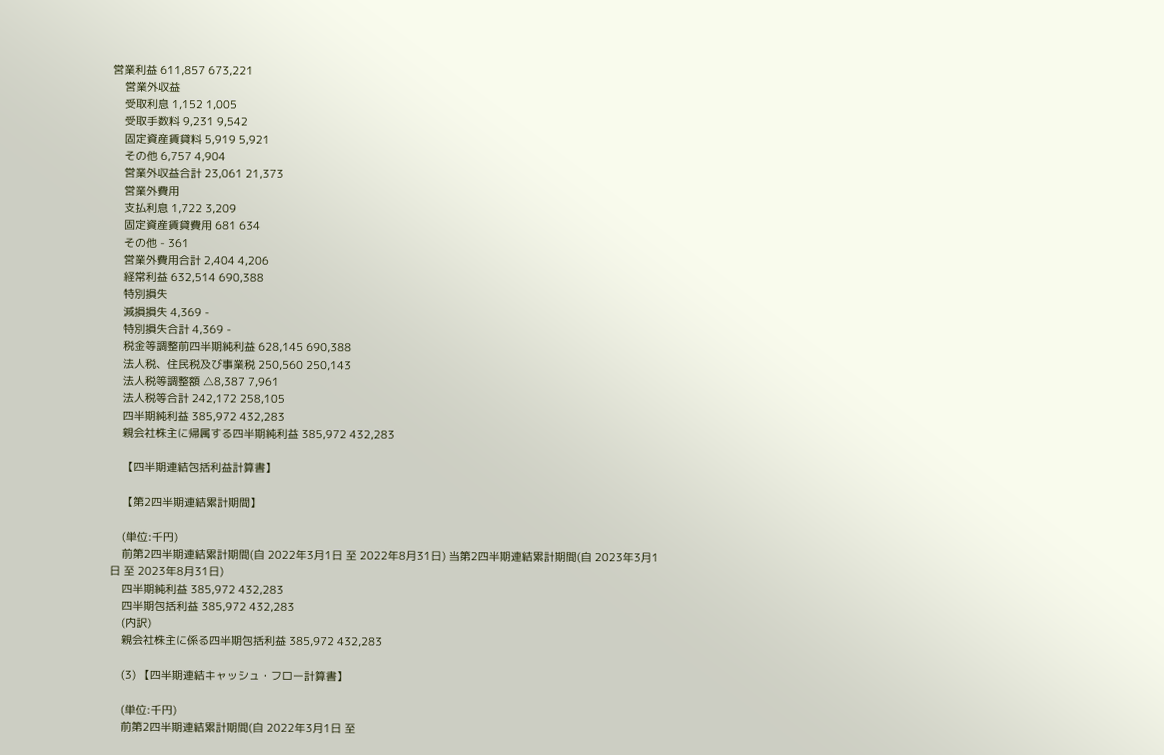営業利益 611,857 673,221
    営業外収益
    受取利息 1,152 1,005
    受取手数料 9,231 9,542
    固定資産賃貸料 5,919 5,921
    その他 6,757 4,904
    営業外収益合計 23,061 21,373
    営業外費用
    支払利息 1,722 3,209
    固定資産賃貸費用 681 634
    その他 - 361
    営業外費用合計 2,404 4,206
    経常利益 632,514 690,388
    特別損失
    減損損失 4,369 -
    特別損失合計 4,369 -
    税金等調整前四半期純利益 628,145 690,388
    法人税、住民税及び事業税 250,560 250,143
    法人税等調整額 △8,387 7,961
    法人税等合計 242,172 258,105
    四半期純利益 385,972 432,283
    親会社株主に帰属する四半期純利益 385,972 432,283

    【四半期連結包括利益計算書】

    【第2四半期連結累計期間】

    (単位:千円)
    前第2四半期連結累計期間(自 2022年3月1日 至 2022年8月31日) 当第2四半期連結累計期間(自 2023年3月1日 至 2023年8月31日)
    四半期純利益 385,972 432,283
    四半期包括利益 385,972 432,283
    (内訳)
    親会社株主に係る四半期包括利益 385,972 432,283

    (3) 【四半期連結キャッシュ・フロー計算書】

    (単位:千円)
    前第2四半期連結累計期間(自 2022年3月1日 至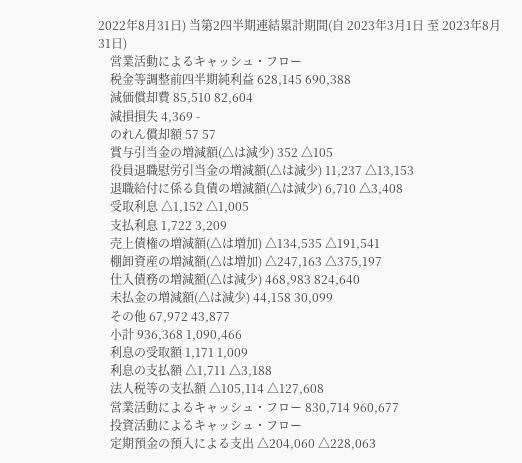2022年8月31日) 当第2四半期連結累計期間(自 2023年3月1日 至 2023年8月31日)
    営業活動によるキャッシュ・フロー
    税金等調整前四半期純利益 628,145 690,388
    減価償却費 85,510 82,604
    減損損失 4,369 -
    のれん償却額 57 57
    賞与引当金の増減額(△は減少) 352 △105
    役員退職慰労引当金の増減額(△は減少) 11,237 △13,153
    退職給付に係る負債の増減額(△は減少) 6,710 △3,408
    受取利息 △1,152 △1,005
    支払利息 1,722 3,209
    売上債権の増減額(△は増加) △134,535 △191,541
    棚卸資産の増減額(△は増加) △247,163 △375,197
    仕入債務の増減額(△は減少) 468,983 824,640
    未払金の増減額(△は減少) 44,158 30,099
    その他 67,972 43,877
    小計 936,368 1,090,466
    利息の受取額 1,171 1,009
    利息の支払額 △1,711 △3,188
    法人税等の支払額 △105,114 △127,608
    営業活動によるキャッシュ・フロー 830,714 960,677
    投資活動によるキャッシュ・フロー
    定期預金の預入による支出 △204,060 △228,063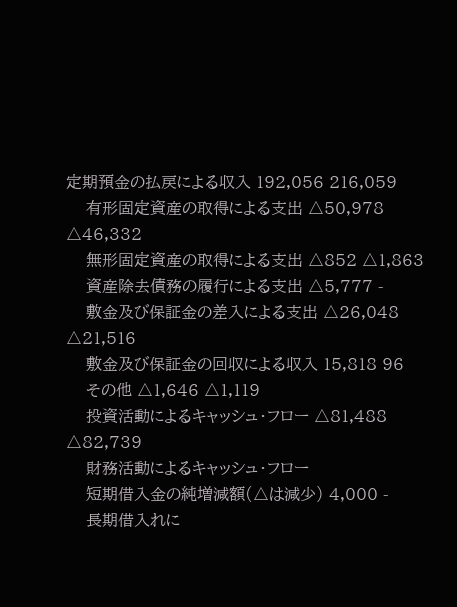定期預金の払戻による収入 192,056 216,059
    有形固定資産の取得による支出 △50,978 △46,332
    無形固定資産の取得による支出 △852 △1,863
    資産除去債務の履行による支出 △5,777 -
    敷金及び保証金の差入による支出 △26,048 △21,516
    敷金及び保証金の回収による収入 15,818 96
    その他 △1,646 △1,119
    投資活動によるキャッシュ・フロー △81,488 △82,739
    財務活動によるキャッシュ・フロー
    短期借入金の純増減額(△は減少) 4,000 -
    長期借入れに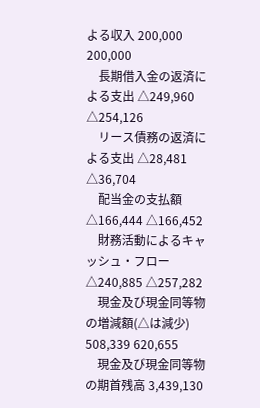よる収入 200,000 200,000
    長期借入金の返済による支出 △249,960 △254,126
    リース債務の返済による支出 △28,481 △36,704
    配当金の支払額 △166,444 △166,452
    財務活動によるキャッシュ・フロー △240,885 △257,282
    現金及び現金同等物の増減額(△は減少) 508,339 620,655
    現金及び現金同等物の期首残高 3,439,130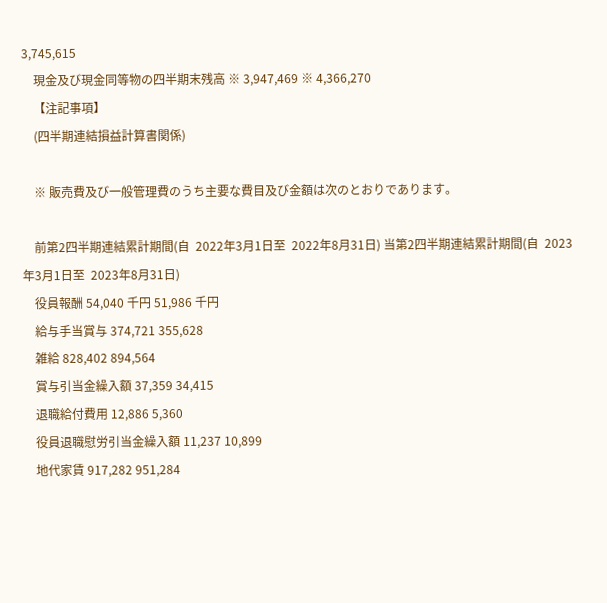3,745,615
    現金及び現金同等物の四半期末残高 ※ 3,947,469 ※ 4,366,270
    【注記事項】
    (四半期連結損益計算書関係)

    ※ 販売費及び一般管理費のうち主要な費目及び金額は次のとおりであります。

    前第2四半期連結累計期間(自  2022年3月1日至  2022年8月31日) 当第2四半期連結累計期間(自  2023年3月1日至  2023年8月31日)
    役員報酬 54,040 千円 51,986 千円
    給与手当賞与 374,721 355,628
    雑給 828,402 894,564
    賞与引当金繰入額 37,359 34,415
    退職給付費用 12,886 5,360
    役員退職慰労引当金繰入額 11,237 10,899
    地代家賃 917,282 951,284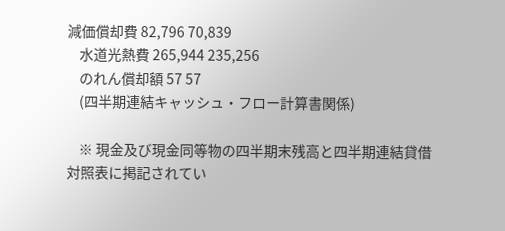減価償却費 82,796 70,839
    水道光熱費 265,944 235,256
    のれん償却額 57 57
    (四半期連結キャッシュ・フロー計算書関係)

    ※ 現金及び現金同等物の四半期末残高と四半期連結貸借対照表に掲記されてい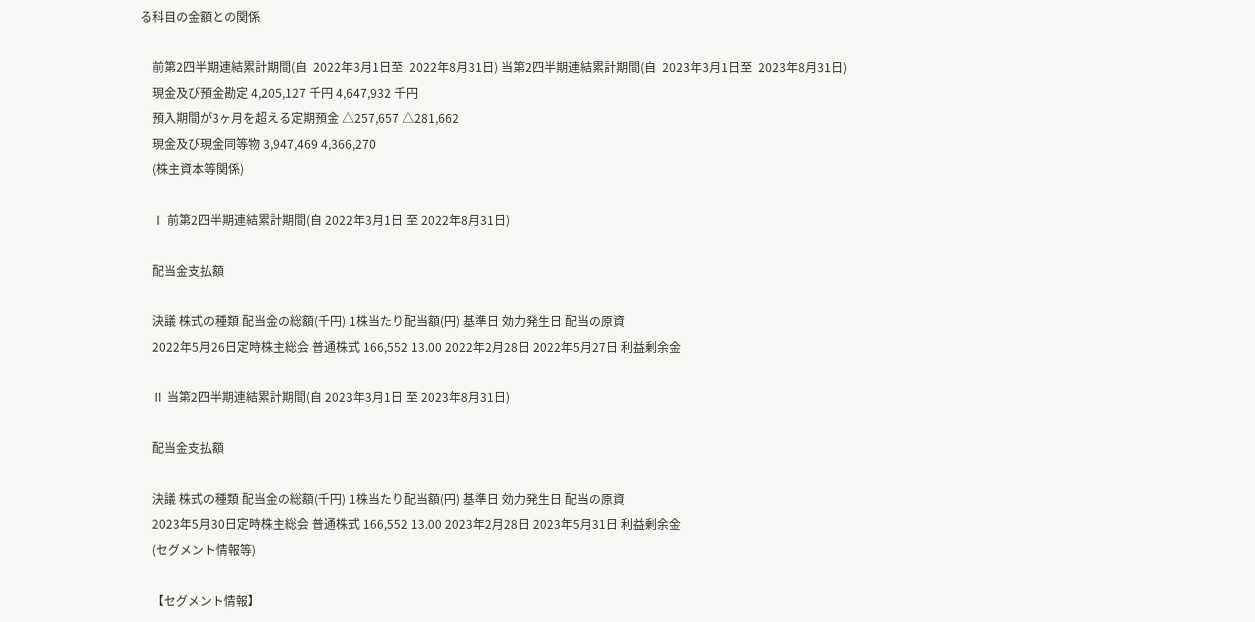る科目の金額との関係

    前第2四半期連結累計期間(自  2022年3月1日至  2022年8月31日) 当第2四半期連結累計期間(自  2023年3月1日至  2023年8月31日)
    現金及び預金勘定 4,205,127 千円 4,647,932 千円
    預入期間が3ヶ月を超える定期預金 △257,657 △281,662
    現金及び現金同等物 3,947,469 4,366,270
    (株主資本等関係)

    Ⅰ 前第2四半期連結累計期間(自 2022年3月1日 至 2022年8月31日)

    配当金支払額

    決議 株式の種類 配当金の総額(千円) 1株当たり配当額(円) 基準日 効力発生日 配当の原資
    2022年5月26日定時株主総会 普通株式 166,552 13.00 2022年2月28日 2022年5月27日 利益剰余金

    Ⅱ 当第2四半期連結累計期間(自 2023年3月1日 至 2023年8月31日)

    配当金支払額

    決議 株式の種類 配当金の総額(千円) 1株当たり配当額(円) 基準日 効力発生日 配当の原資
    2023年5月30日定時株主総会 普通株式 166,552 13.00 2023年2月28日 2023年5月31日 利益剰余金
    (セグメント情報等)

    【セグメント情報】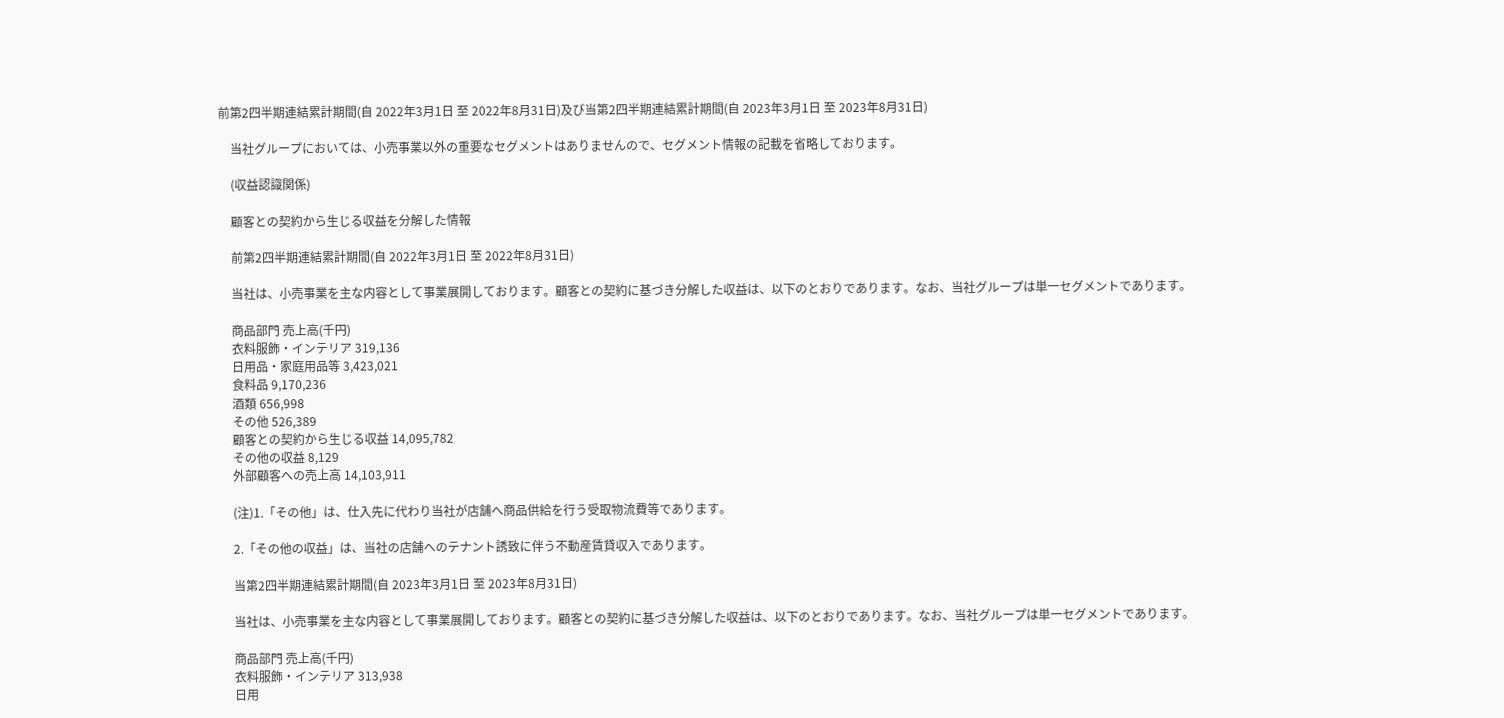前第2四半期連結累計期間(自 2022年3月1日 至 2022年8月31日)及び当第2四半期連結累計期間(自 2023年3月1日 至 2023年8月31日)

    当社グループにおいては、小売事業以外の重要なセグメントはありませんので、セグメント情報の記載を省略しております。

    (収益認識関係)

    顧客との契約から生じる収益を分解した情報

    前第2四半期連結累計期間(自 2022年3月1日 至 2022年8月31日)

    当社は、小売事業を主な内容として事業展開しております。顧客との契約に基づき分解した収益は、以下のとおりであります。なお、当社グループは単一セグメントであります。

    商品部門 売上高(千円)
    衣料服飾・インテリア 319,136
    日用品・家庭用品等 3,423,021
    食料品 9,170,236
    酒類 656,998
    その他 526,389
    顧客との契約から生じる収益 14,095,782
    その他の収益 8,129
    外部顧客への売上高 14,103,911

    (注)1.「その他」は、仕入先に代わり当社が店舗へ商品供給を行う受取物流費等であります。

    2.「その他の収益」は、当社の店舗へのテナント誘致に伴う不動産賃貸収入であります。

    当第2四半期連結累計期間(自 2023年3月1日 至 2023年8月31日)

    当社は、小売事業を主な内容として事業展開しております。顧客との契約に基づき分解した収益は、以下のとおりであります。なお、当社グループは単一セグメントであります。

    商品部門 売上高(千円)
    衣料服飾・インテリア 313,938
    日用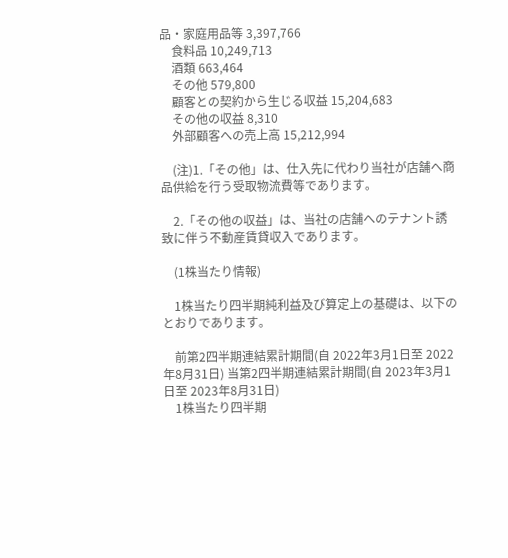品・家庭用品等 3,397,766
    食料品 10,249,713
    酒類 663,464
    その他 579,800
    顧客との契約から生じる収益 15,204,683
    その他の収益 8,310
    外部顧客への売上高 15,212,994

    (注)1.「その他」は、仕入先に代わり当社が店舗へ商品供給を行う受取物流費等であります。

    2.「その他の収益」は、当社の店舗へのテナント誘致に伴う不動産賃貸収入であります。

    (1株当たり情報)

    1株当たり四半期純利益及び算定上の基礎は、以下のとおりであります。

    前第2四半期連結累計期間(自 2022年3月1日至 2022年8月31日) 当第2四半期連結累計期間(自 2023年3月1日至 2023年8月31日)
    1株当たり四半期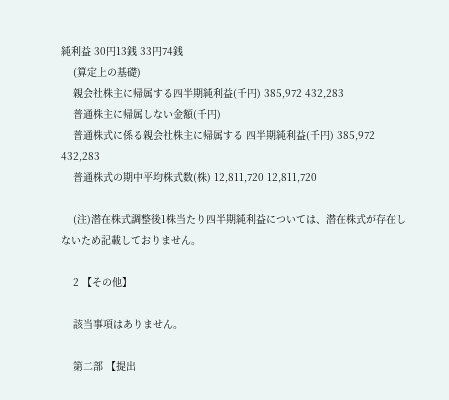純利益 30円13銭 33円74銭
    (算定上の基礎)
    親会社株主に帰属する四半期純利益(千円) 385,972 432,283
    普通株主に帰属しない金額(千円)
    普通株式に係る親会社株主に帰属する 四半期純利益(千円) 385,972 432,283
    普通株式の期中平均株式数(株) 12,811,720 12,811,720

    (注)潜在株式調整後1株当たり四半期純利益については、潜在株式が存在しないため記載しておりません。

    2 【その他】

    該当事項はありません。

    第二部 【提出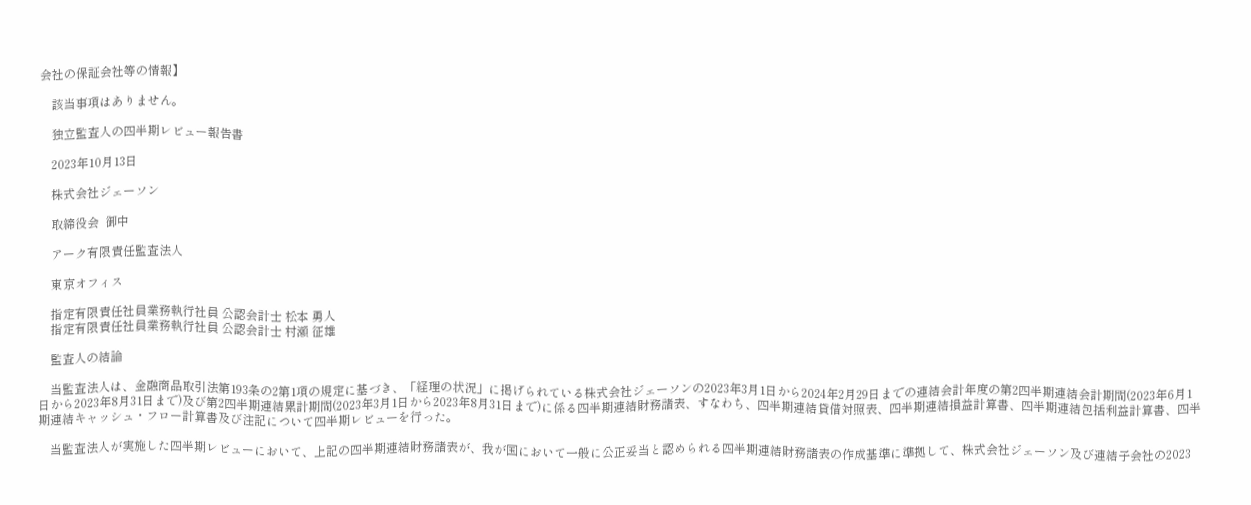会社の保証会社等の情報】

    該当事項はありません。

    独立監査人の四半期レビュー報告書

    2023年10月13日

    株式会社ジェーソン

    取締役会  御中

    アーク有限責任監査法人

    東京オフィス

    指定有限責任社員業務執行社員 公認会計士 松本 勇人
    指定有限責任社員業務執行社員 公認会計士 村瀬 征雄

    監査人の結論

    当監査法人は、金融商品取引法第193条の2第1項の規定に基づき、「経理の状況」に掲げられている株式会社ジェーソンの2023年3月1日から2024年2月29日までの連結会計年度の第2四半期連結会計期間(2023年6月1日から2023年8月31日まで)及び第2四半期連結累計期間(2023年3月1日から2023年8月31日まで)に係る四半期連結財務諸表、すなわち、四半期連結貸借対照表、四半期連結損益計算書、四半期連結包括利益計算書、四半期連結キャッシュ・フロー計算書及び注記について四半期レビューを行った。

    当監査法人が実施した四半期レビューにおいて、上記の四半期連結財務諸表が、我が国において一般に公正妥当と認められる四半期連結財務諸表の作成基準に準拠して、株式会社ジェーソン及び連結子会社の2023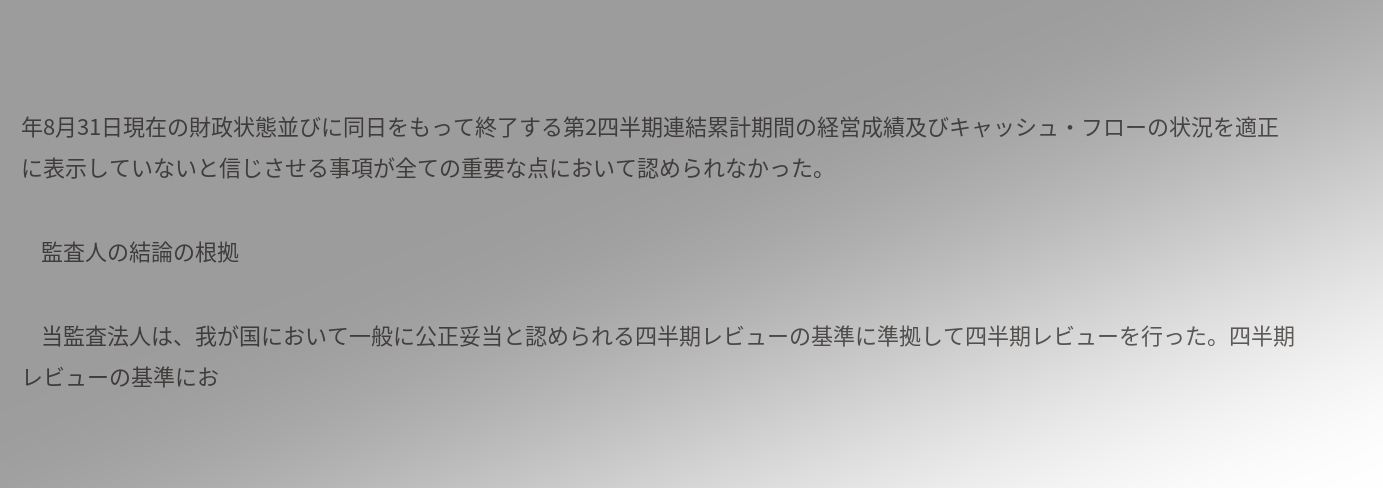年8月31日現在の財政状態並びに同日をもって終了する第2四半期連結累計期間の経営成績及びキャッシュ・フローの状況を適正に表示していないと信じさせる事項が全ての重要な点において認められなかった。

    監査人の結論の根拠

    当監査法人は、我が国において一般に公正妥当と認められる四半期レビューの基準に準拠して四半期レビューを行った。四半期レビューの基準にお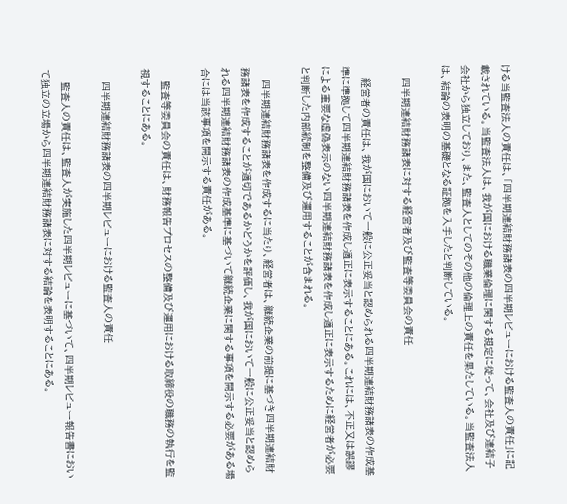ける当監査法人の責任は、「四半期連結財務諸表の四半期レビューにおける監査人の責任」に記載されている。当監査法人は、我が国における職業倫理に関する規定に従って、会社及び連結子会社から独立しており、また、監査人としてのその他の倫理上の責任を果たしている。当監査法人は、結論の表明の基礎となる証拠を入手したと判断している。

    四半期連結財務諸表に対する経営者及び監査等委員会の責任

    経営者の責任は、我が国において一般に公正妥当と認められる四半期連結財務諸表の作成基準に準拠して四半期連結財務諸表を作成し適正に表示することにある。これには、不正又は誤謬による重要な虚偽表示のない四半期連結財務諸表を作成し適正に表示するために経営者が必要と判断した内部統制を整備及び運用することが含まれる。

    四半期連結財務諸表を作成するに当たり、経営者は、継続企業の前提に基づき四半期連結財務諸表を作成することが適切であるかどうかを評価し、我が国において一般に公正妥当と認められる四半期連結財務諸表の作成基準に基づいて継続企業に関する事項を開示する必要がある場合には当該事項を開示する責任がある。

    監査等委員会の責任は、財務報告プロセスの整備及び運用における取締役の職務の執行を監視することにある。

    四半期連結財務諸表の四半期レビューにおける監査人の責任

    監査人の責任は、監査人が実施した四半期レビューに基づいて、四半期レビュー報告書において独立の立場から四半期連結財務諸表に対する結論を表明することにある。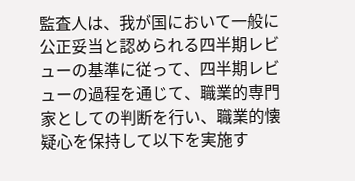監査人は、我が国において一般に公正妥当と認められる四半期レビューの基準に従って、四半期レビューの過程を通じて、職業的専門家としての判断を行い、職業的懐疑心を保持して以下を実施す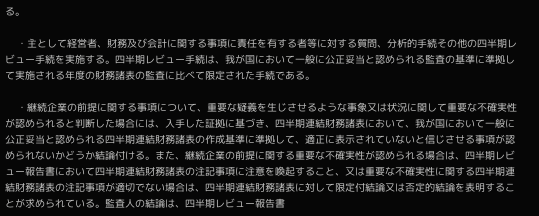る。

    ・主として経営者、財務及び会計に関する事項に責任を有する者等に対する質問、分析的手続その他の四半期レビュー手続を実施する。四半期レビュー手続は、我が国において一般に公正妥当と認められる監査の基準に準拠して実施される年度の財務諸表の監査に比べて限定された手続である。

    ・継続企業の前提に関する事項について、重要な疑義を生じさせるような事象又は状況に関して重要な不確実性が認められると判断した場合には、入手した証拠に基づき、四半期連結財務諸表において、我が国において一般に公正妥当と認められる四半期連結財務諸表の作成基準に準拠して、適正に表示されていないと信じさせる事項が認められないかどうか結論付ける。また、継続企業の前提に関する重要な不確実性が認められる場合は、四半期レビュー報告書において四半期連結財務諸表の注記事項に注意を喚起すること、又は重要な不確実性に関する四半期連結財務諸表の注記事項が適切でない場合は、四半期連結財務諸表に対して限定付結論又は否定的結論を表明することが求められている。監査人の結論は、四半期レビュー報告書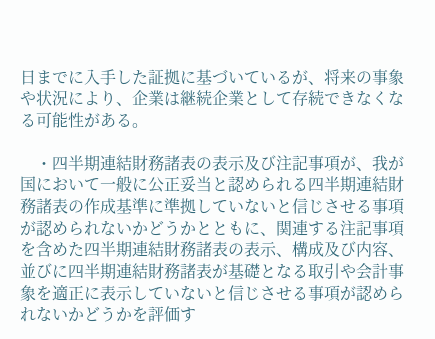日までに入手した証拠に基づいているが、将来の事象や状況により、企業は継続企業として存続できなくなる可能性がある。

    ・四半期連結財務諸表の表示及び注記事項が、我が国において一般に公正妥当と認められる四半期連結財務諸表の作成基準に準拠していないと信じさせる事項が認められないかどうかとともに、関連する注記事項を含めた四半期連結財務諸表の表示、構成及び内容、並びに四半期連結財務諸表が基礎となる取引や会計事象を適正に表示していないと信じさせる事項が認められないかどうかを評価す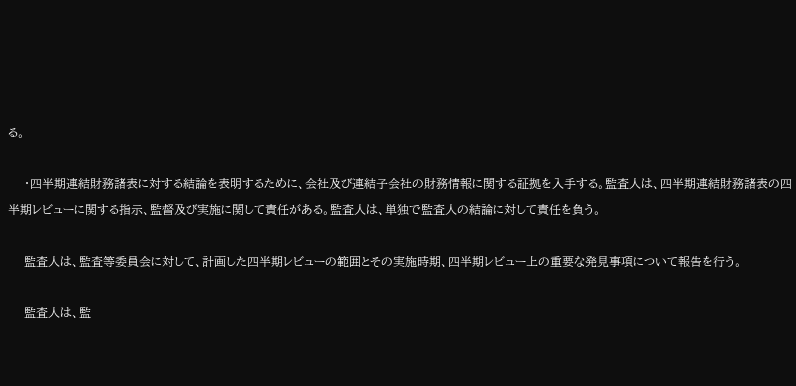る。

    ・四半期連結財務諸表に対する結論を表明するために、会社及び連結子会社の財務情報に関する証拠を入手する。監査人は、四半期連結財務諸表の四半期レビューに関する指示、監督及び実施に関して責任がある。監査人は、単独で監査人の結論に対して責任を負う。

    監査人は、監査等委員会に対して、計画した四半期レビューの範囲とその実施時期、四半期レビュー上の重要な発見事項について報告を行う。

    監査人は、監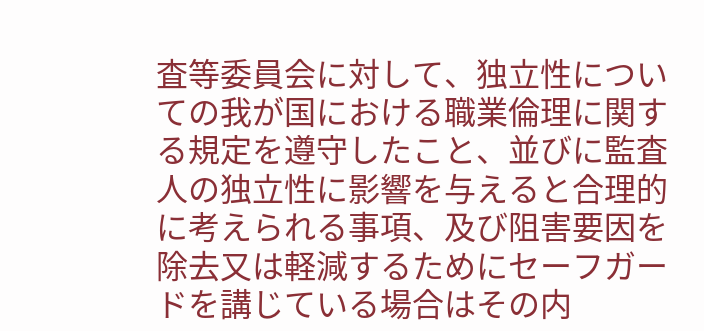査等委員会に対して、独立性についての我が国における職業倫理に関する規定を遵守したこと、並びに監査人の独立性に影響を与えると合理的に考えられる事項、及び阻害要因を除去又は軽減するためにセーフガードを講じている場合はその内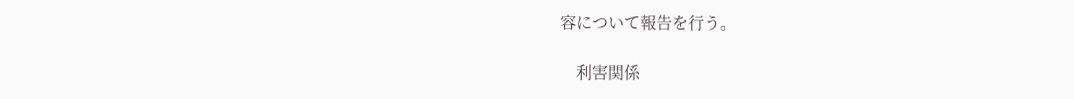容について報告を行う。

    利害関係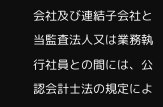会社及び連結子会社と当監査法人又は業務執行社員との間には、公認会計士法の規定によ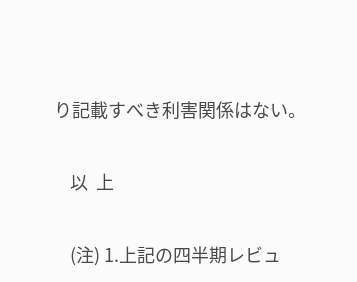り記載すべき利害関係はない。

    以  上

    (注) 1.上記の四半期レビュ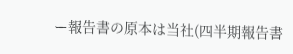ー報告書の原本は当社(四半期報告書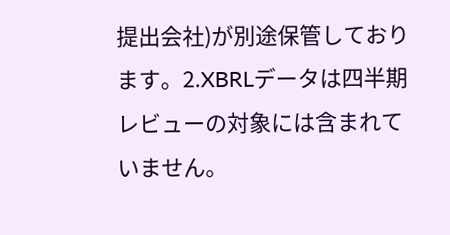提出会社)が別途保管しております。2.XBRLデータは四半期レビューの対象には含まれていません。